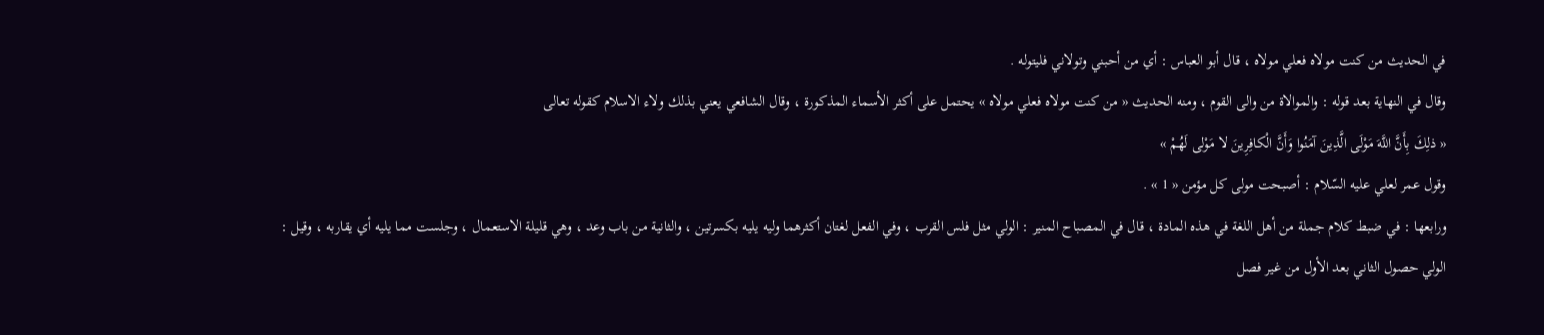في الحديث من كنت مولاه فعلي مولاه ، قال أبو العباس : أي من أحبني وتولاني فليتوله .
وقال في النهاية بعد قوله : والموالاة من والى القوم ، ومنه الحديث « من كنت مولاه فعلي مولاه » يحتمل على أكثر الأسماء المذكورة ، وقال الشافعي يعني بذلك ولاء الاسلام كقوله تعالى
« ذلِكَ بِأَنَّ اللَّهَ مَوْلَى الَّذِينَ آمَنُوا وَأَنَّ الْكافِرِينَ لا مَوْلى لَهُمْ »
وقول عمر لعلي عليه السّلام : أصبحت مولى كل مؤمن « 1 » .
ورابعها : في ضبط كلام جملة من أهل اللغة في هذه المادة ، قال في المصباح المنير : الولي مثل فلس القرب ، وفي الفعل لغتان أكثرهما وليه يليه بكسرتين ، والثانية من باب وعد ، وهي قليلة الاستعمال ، وجلست مما يليه أي يقاربه ، وقيل :
الولي حصول الثاني بعد الأول من غير فصل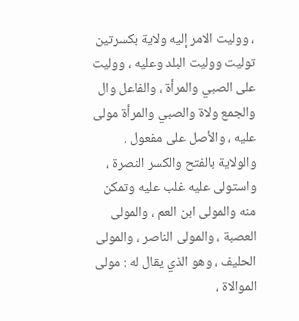، ووليت الامر إليه ولاية بكسرتين توليت ووليت البلد وعليه ، ووليت على الصبي والمرأة ، والفاعل وال والجمع ولاة والصبي والمرأة مولى عليه ، والأصل على مفعول .
والولاية بالفتح والكسر النصرة ، واستولى عليه غلب عليه وتمكن منه والمولى ابن العم ، والمولى العصبة ، والمولى الناصر ، والمولى الحليف ، وهو الذي يقال له : مولى الموالاة ،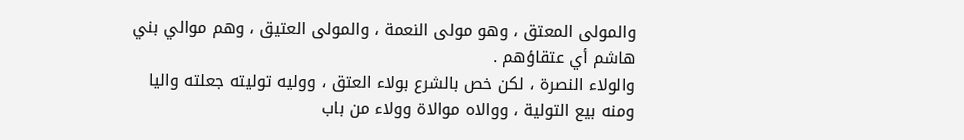والمولى المعتق ، وهو مولى النعمة ، والمولى العتيق ، وهم موالي بني هاشم أي عتقاؤهم .
والولاء النصرة ، لكن خص بالشرع بولاء العتق ، ووليه توليته جعلته واليا ومنه بيع التولية ، ووالاه موالاة وولاء من باب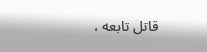قاتل تابعه ،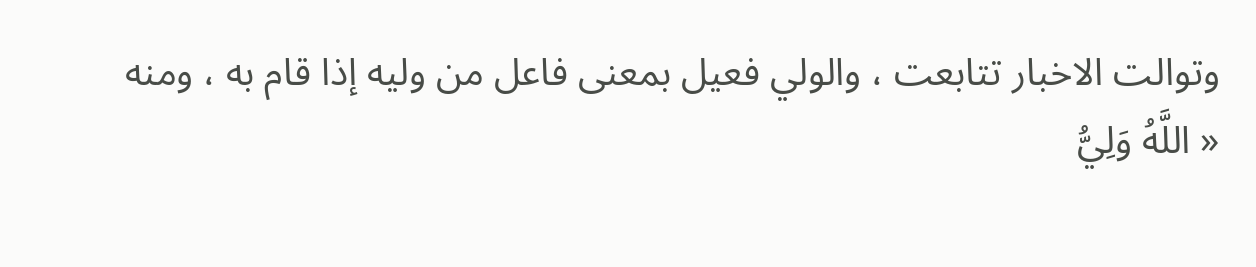وتوالت الاخبار تتابعت ، والولي فعيل بمعنى فاعل من وليه إذا قام به ، ومنه
« اللَّهُ وَلِيُّ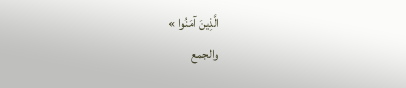الَّذِينَ آمَنُوا »
والجمع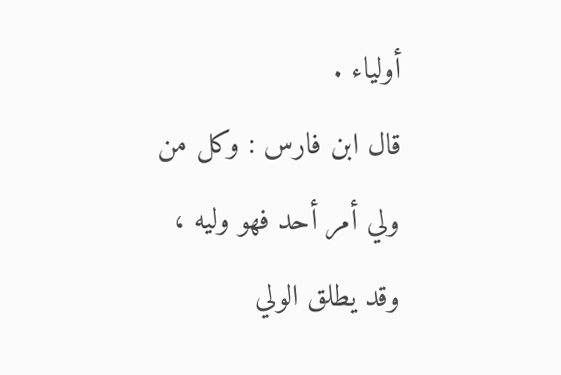أولياء .
قال ابن فارس : وكل من ولي أمر أحد فهو وليه ، وقد يطلق الولي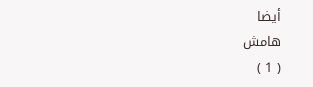أيضا
هامش
( 1 )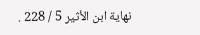نهاية ابن الأثير 5 / 228 .